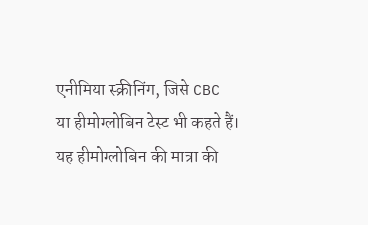एनीमिया स्क्रीनिंग, जिसे CBC या हीमोग्लोबिन टेस्ट भी कहते हैं। यह हीमोग्लोबिन की मात्रा की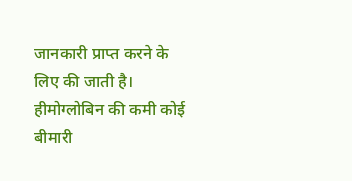जानकारी प्राप्त करने के लिए की जाती है। हीमोग्लोबिन की कमी कोई बीमारी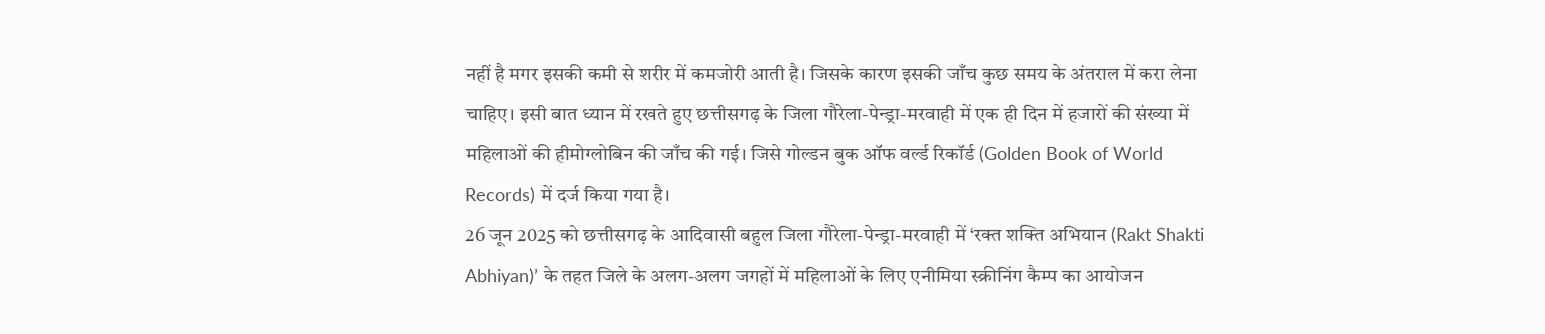नहीं है मगर इसकी कमी से शरीर में कमजोरी आती है। जिसके कारण इसकी जाँच कुछ समय के अंतराल में करा लेना चाहिए। इसी बात ध्यान में रखते हुए छत्तीसगढ़ के जिला गौरेला-पेन्ड्रा-मरवाही में एक ही दिन में हजारों की संख्या में महिलाओं की हीमोग्लोबिन की जाँच की गई। जिसे गोल्डन बुक ऑफ वर्ल्ड रिकॉर्ड (Golden Book of World Records) में दर्ज किया गया है।
26 जून 2025 को छत्तीसगढ़ के आदिवासी बहुल जिला गौरेला-पेन्ड्रा-मरवाही में ‘रक्त शक्ति अभियान (Rakt Shakti Abhiyan)’ के तहत जिले के अलग-अलग जगहों में महिलाओं के लिए एनीमिया स्क्रीनिंग कैम्प का आयोजन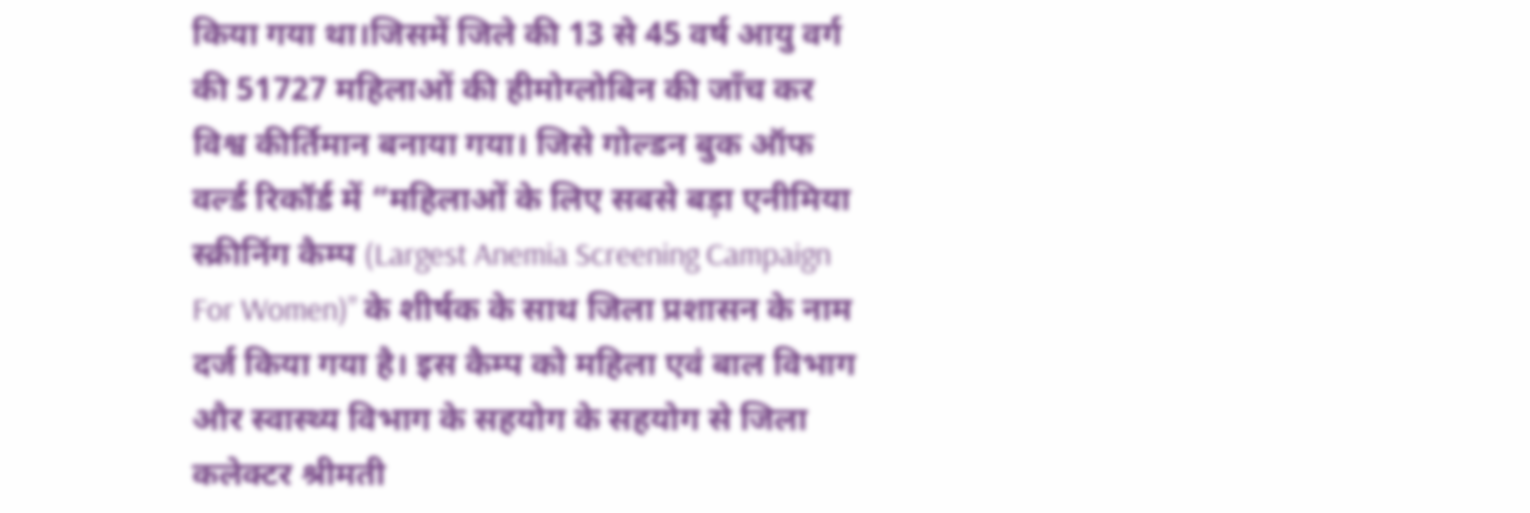किया गया था।जिसमें जिले की 13 से 45 वर्ष आयु वर्ग की 51727 महिलाओं की हीमोग्लोबिन की जाँच कर विश्व कीर्तिमान बनाया गया। जिसे गोल्डन बुक ऑफ वर्ल्ड रिकॉर्ड में “महिलाओं के लिए सबसे बड़ा एनीमिया स्क्रीनिंग कैम्प (Largest Anemia Screening Campaign For Women)” के शीर्षक के साथ जिला प्रशासन के नाम दर्ज किया गया है। इस कैम्प को महिला एवं बाल विभाग और स्वास्थ्य विभाग के सहयोग के सहयोग से जिला कलेक्टर श्रीमती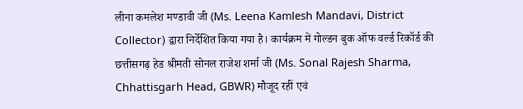लीना कमलेश मण्डावी जी (Ms. Leena Kamlesh Mandavi, District Collector) द्वारा निर्देशित किया गया है। कार्यक्रम में गोल्डन बुक ऑफ वर्ल्ड रिकॉर्ड की छत्तीसगढ़ हेड श्रीमती सोनल राजेश शर्मा जी (Ms. Sonal Rajesh Sharma, Chhattisgarh Head, GBWR) मौजूद रहीं एवं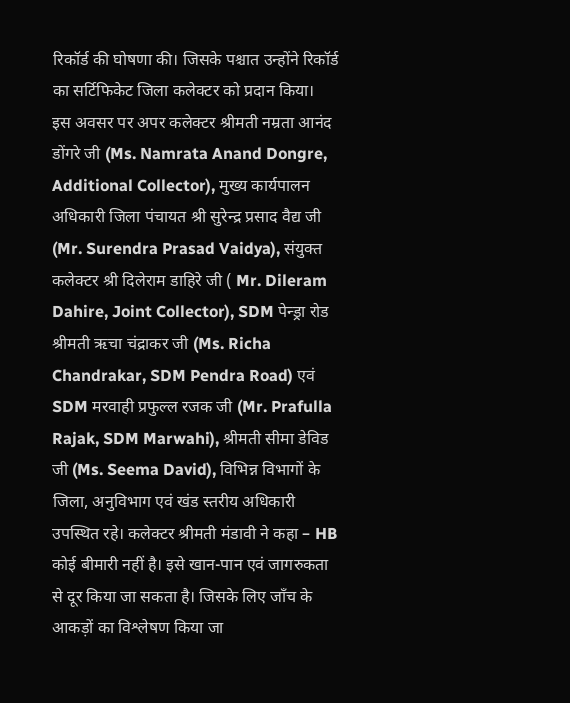रिकॉर्ड की घोषणा की। जिसके पश्चात उन्होंने रिकॉर्ड का सर्टिफिकेट जिला कलेक्टर को प्रदान किया।
इस अवसर पर अपर कलेक्टर श्रीमती नम्रता आनंद डोंगरे जी (Ms. Namrata Anand Dongre, Additional Collector), मुख्य कार्यपालन अधिकारी जिला पंचायत श्री सुरेन्द्र प्रसाद वैद्य जी (Mr. Surendra Prasad Vaidya), संयुक्त कलेक्टर श्री दिलेराम डाहिरे जी ( Mr. Dileram Dahire, Joint Collector), SDM पेन्ड्रा रोड श्रीमती ऋचा चंद्राकर जी (Ms. Richa Chandrakar, SDM Pendra Road) एवं SDM मरवाही प्रफुल्ल रजक जी (Mr. Prafulla Rajak, SDM Marwahi), श्रीमती सीमा डेविड जी (Ms. Seema David), विभिन्न विभागों के जिला, अनुविभाग एवं खंड स्तरीय अधिकारी उपस्थित रहे। कलेक्टर श्रीमती मंडावी ने कहा – HB कोई बीमारी नहीं है। इसे खान-पान एवं जागरुकता से दूर किया जा सकता है। जिसके लिए जाँच के आकड़ों का विश्लेषण किया जा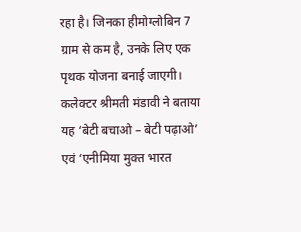रहा है। जिनका हीमोग्लोबिन 7 ग्राम से कम है, उनके लिए एक पृथक योजना बनाई जाएगी। कलेक्टर श्रीमती मंडावी ने बताया यह ‘बेटी बचाओ – बेटी पढ़ाओ’ एवं ‘एनीमिया मुक्त भारत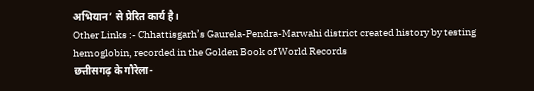अभियान’ से प्रेरित कार्य है।
Other Links :- Chhattisgarh’s Gaurela-Pendra-Marwahi district created history by testing hemoglobin, recorded in the Golden Book of World Records
छत्तीसगढ़ के गौरेला-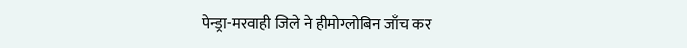पेन्ड्रा-मरवाही जिले ने हीमोग्लोबिन जाँच कर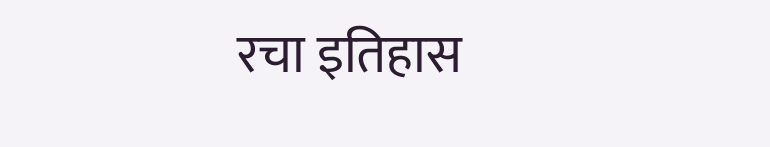रचा इतिहास